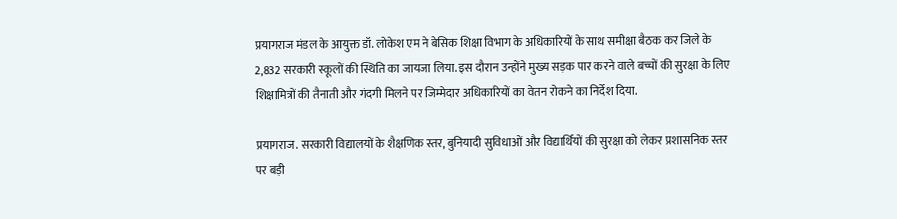प्रयागराज मंडल के आयुक्त डॉ. लोकेश एम ने बेसिक शिक्षा विभाग के अधिकारियों के साथ समीक्षा बैठक कर जिले के 2,832 सरकारी स्कूलों की स्थिति का जायजा लिया. इस दौरान उन्होंने मुख्य सड़क पार करने वाले बच्चों की सुरक्षा के लिए शिक्षामित्रों की तैनाती और गंदगी मिलने पर जिम्मेदार अधिकारियों का वेतन रोकने का निर्देश दिया.

प्रयागराज. सरकारी विद्यालयों के शैक्षणिक स्तर, बुनियादी सुविधाओं और विद्यार्थियों की सुरक्षा को लेकर प्रशासनिक स्तर पर बड़ी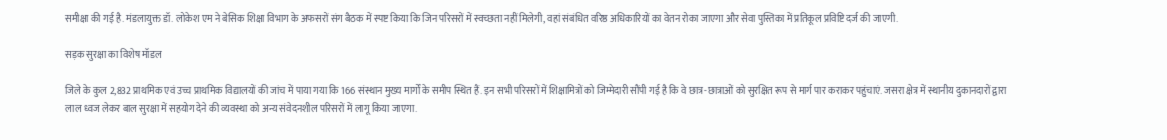समीक्षा की गई है. मंडलायुक्त डॉ. लोकेश एम ने बेसिक शिक्षा विभाग के अफसरों संग बैठक में स्पष्ट किया कि जिन परिसरों में स्वच्छता नहीं मिलेगी, वहां संबंधित वरिष्ठ अधिकारियों का वेतन रोका जाएगा और सेवा पुस्तिका में प्रतिकूल प्रविष्टि दर्ज की जाएगी.

सड़क सुरक्षा का विशेष मॉडल

जिले के कुल 2,832 प्राथमिक एवं उच्च प्राथमिक विद्यालयों की जांच में पाया गया कि 166 संस्थान मुख्य मार्गों के समीप स्थित हैं. इन सभी परिसरों में शिक्षामित्रों को जिम्मेदारी सौंपी गई है कि वे छात्र-छात्राओं को सुरक्षित रूप से मार्ग पार कराकर पहुंचाएं. जसरा क्षेत्र में स्थानीय दुकानदारों द्वारा लाल ध्वज लेकर बाल सुरक्षा में सहयोग देने की व्यवस्था को अन्य संवेदनशील परिसरों में लागू किया जाएगा.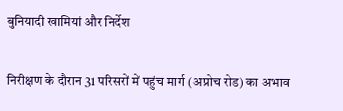बुनियादी खामियां और निर्देश

निरीक्षण के दौरान 31 परिसरों में पहुंच मार्ग (अप्रोच रोड) का अभाव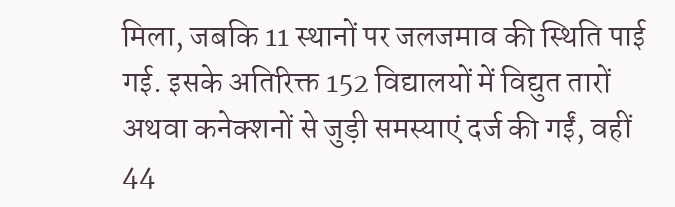मिला, जबकि 11 स्थानों पर जलजमाव की स्थिति पाई गई. इसके अतिरिक्त 152 विद्यालयों में विद्युत तारों अथवा कनेक्शनों से जुड़ी समस्याएं दर्ज की गईं, वहीं 44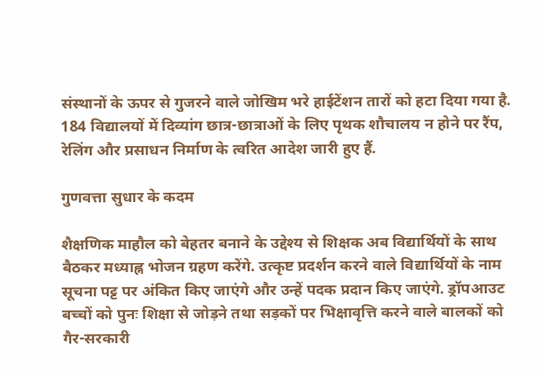संस्थानों के ऊपर से गुजरने वाले जोखिम भरे हाईटेंशन तारों को हटा दिया गया है. 184 विद्यालयों में दिव्यांग छात्र-छात्राओं के लिए पृथक शौचालय न होने पर रैंप, रेलिंग और प्रसाधन निर्माण के त्वरित आदेश जारी हुए हैं.

गुणवत्ता सुधार के कदम

शैक्षणिक माहौल को बेहतर बनाने के उद्देश्य से शिक्षक अब विद्यार्थियों के साथ बैठकर मध्याह्न भोजन ग्रहण करेंगे. उत्कृष्ट प्रदर्शन करने वाले विद्यार्थियों के नाम सूचना पट्ट पर अंकित किए जाएंगे और उन्हें पदक प्रदान किए जाएंगे. ड्रॉपआउट बच्चों को पुनः शिक्षा से जोड़ने तथा सड़कों पर भिक्षावृत्ति करने वाले बालकों को गैर-सरकारी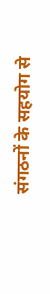संगठनों के सहयोग से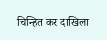चिन्हित कर दाखिला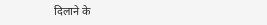दिलाने के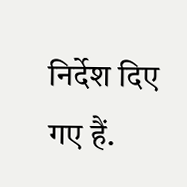निर्देश दिए गए हैं.